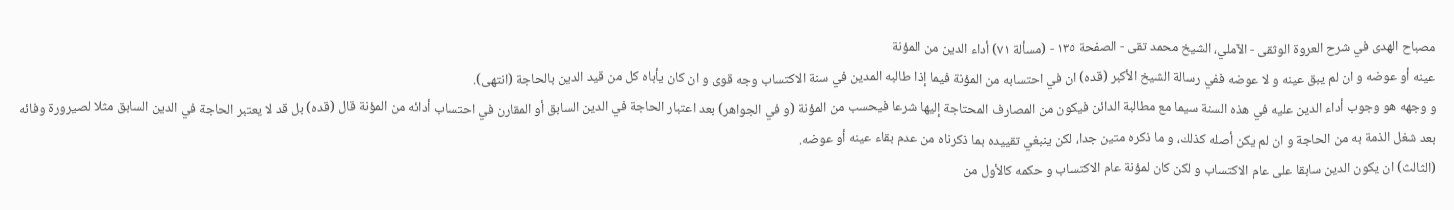مصباح الهدى في شرح العروة الوثقى - الآملي، الشيخ محمد تقى - الصفحة ١٣٥ - (مسألة ٧١) أداء الدين من المؤنة
عينه أو عوضه و ان لم يبق عينه و لا عوضه ففي رسالة الشيخ الأكبر (قده) ان في احتسابه من المؤنة فيما إذا طالبه المدين في سنة الاكتساب وجه قوى و ان كان يأباه كل من قيد الدين بالحاجة (انتهى).
و وجهه هو وجوب أداء الدين عليه في هذه السنة سيما مع مطالبة الدائن فيكون من المصارف المحتاجة إليها شرعا فيحسب من المؤنة (و في الجواهر) بعد اعتبار الحاجة في الدين السابق أو المقارن في احتساب أدائه من المؤنة قال (قده) بل قد لا يعتبر الحاجة في الدين السابق مثلا لصيرورة وفائه بعد شغل الذمة به من الحاجة و ان لم يكن أصله كذلك، و ما ذكره متين جدا، لكن ينبغي تقييده بما ذكرناه من عدم بقاء عينه أو عوضه.
(الثالث) ان يكون الدين سابقا على عام الاكتساب و لكن كان لمؤنة عام الاكتساب و حكمه كالأول من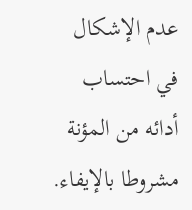عدم الإشكال في احتساب أدائه من المؤنة مشروطا بالإيفاء.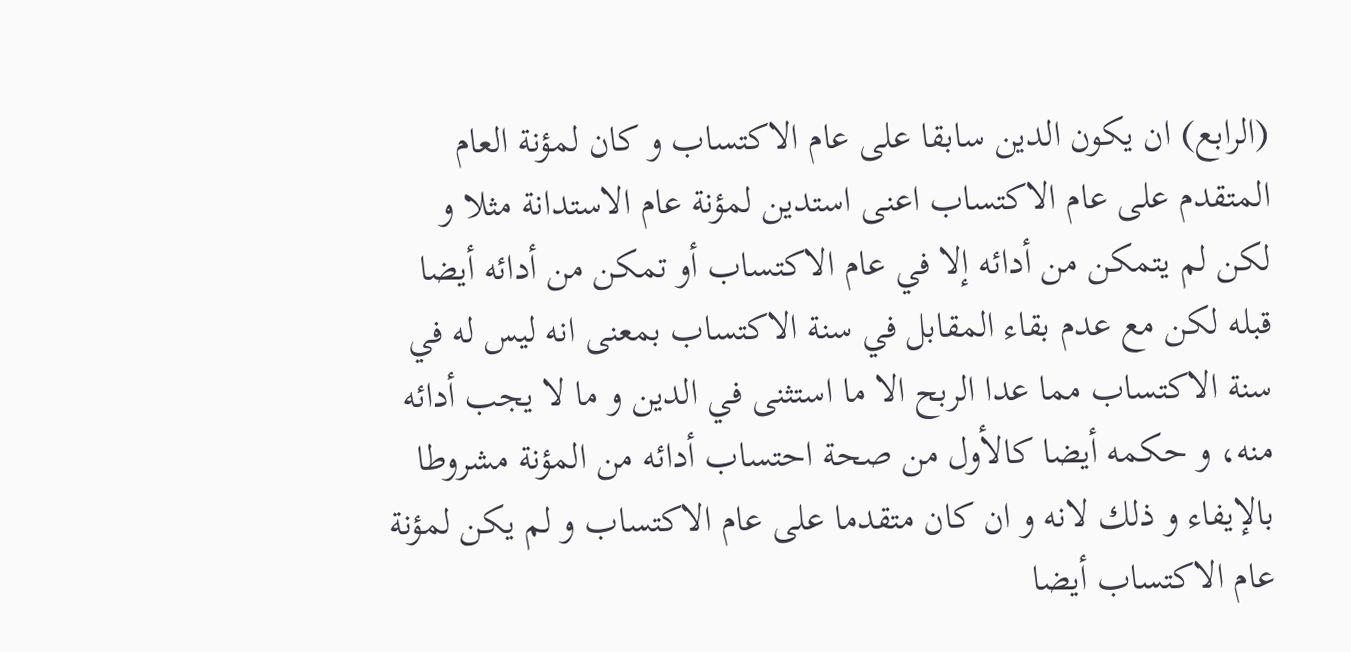(الرابع) ان يكون الدين سابقا على عام الاكتساب و كان لمؤنة العام المتقدم على عام الاكتساب اعنى استدين لمؤنة عام الاستدانة مثلا و لكن لم يتمكن من أدائه إلا في عام الاكتساب أو تمكن من أدائه أيضا قبله لكن مع عدم بقاء المقابل في سنة الاكتساب بمعنى انه ليس له في سنة الاكتساب مما عدا الربح الا ما استثنى في الدين و ما لا يجب أدائه منه، و حكمه أيضا كالأول من صحة احتساب أدائه من المؤنة مشروطا بالإيفاء و ذلك لانه و ان كان متقدما على عام الاكتساب و لم يكن لمؤنة عام الاكتساب أيضا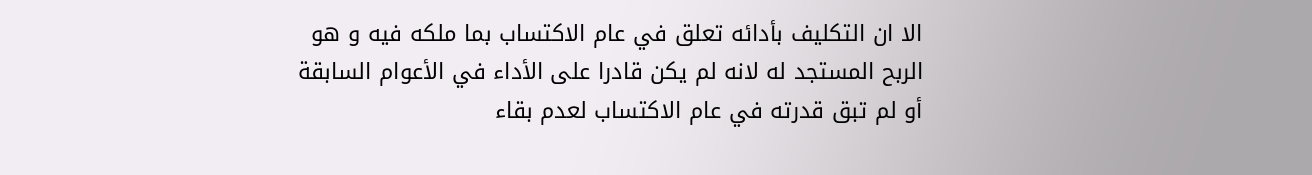الا ان التكليف بأدائه تعلق في عام الاكتساب بما ملكه فيه و هو الربح المستجد له لانه لم يكن قادرا على الأداء في الأعوام السابقة أو لم تبق قدرته في عام الاكتساب لعدم بقاء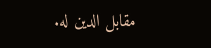مقابل الدين له.